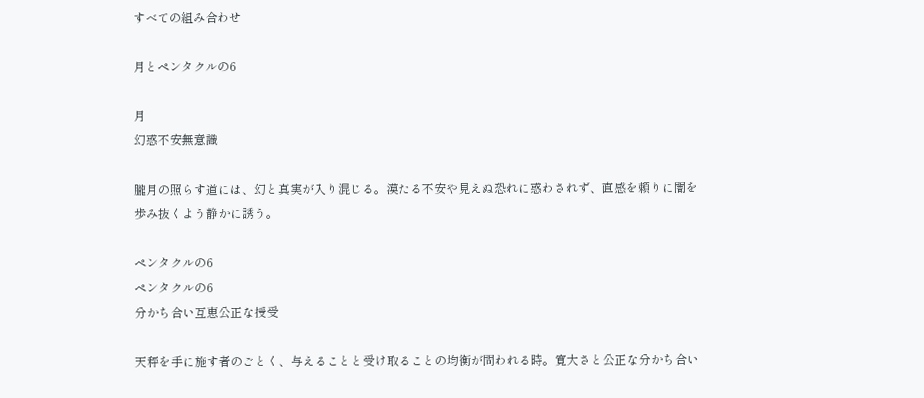すべての組み合わせ

月とペンタクルの6

月
幻惑不安無意識

朧月の照らす道には、幻と真実が入り混じる。漠たる不安や見えぬ恐れに惑わされず、直感を頼りに闇を歩み抜くよう静かに誘う。

ペンタクルの6
ペンタクルの6
分かち合い互恵公正な授受

天秤を手に施す者のごとく、与えることと受け取ることの均衡が問われる時。寛大さと公正な分かち合い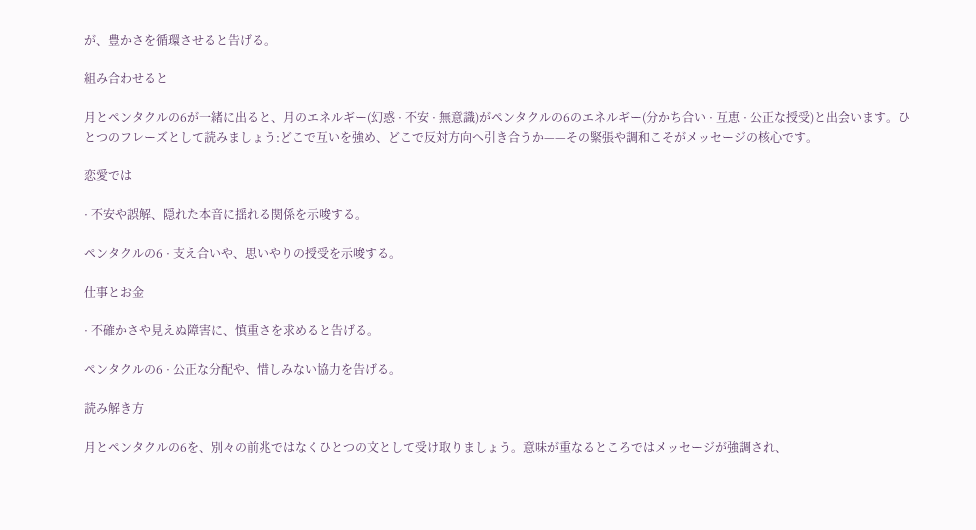が、豊かさを循環させると告げる。

組み合わせると

月とペンタクルの6が一緒に出ると、月のエネルギー(幻惑 · 不安 · 無意識)がペンタクルの6のエネルギー(分かち合い · 互恵 · 公正な授受)と出会います。ひとつのフレーズとして読みましょう:どこで互いを強め、どこで反対方向へ引き合うか——その緊張や調和こそがメッセージの核心です。

恋愛では

· 不安や誤解、隠れた本音に揺れる関係を示唆する。

ペンタクルの6 · 支え合いや、思いやりの授受を示唆する。

仕事とお金

· 不確かさや見えぬ障害に、慎重さを求めると告げる。

ペンタクルの6 · 公正な分配や、惜しみない協力を告げる。

読み解き方

月とペンタクルの6を、別々の前兆ではなくひとつの文として受け取りましょう。意味が重なるところではメッセージが強調され、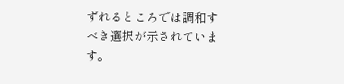ずれるところでは調和すべき選択が示されています。